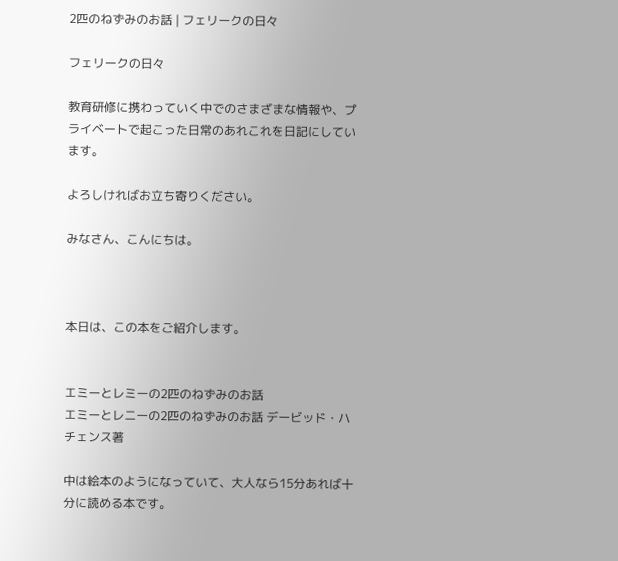2匹のねずみのお話 | フェリークの日々

フェリークの日々

教育研修に携わっていく中でのさまざまな情報や、プライベートで起こった日常のあれこれを日記にしています。

よろしければお立ち寄りください。

みなさん、こんにちは。



本日は、この本をご紹介します。


エミーとレミーの2匹のねずみのお話
エミーとレニーの2匹のねずみのお話 デービッド・ハチェンス著

中は絵本のようになっていて、大人なら15分あれば十分に読める本です。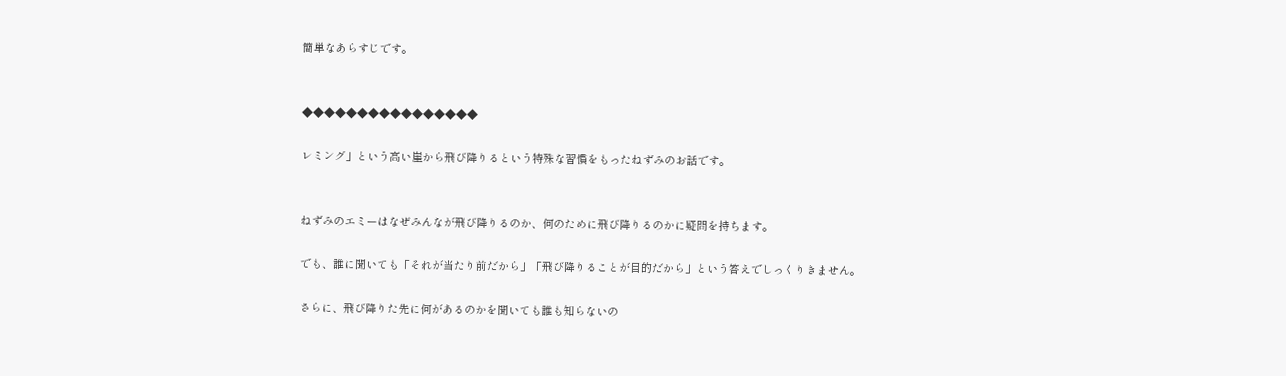簡単なあらすじです。


◆◆◆◆◆◆◆◆◆◆◆◆◆◆◆◆

レミング」という高い崖から飛び降りるという特殊な習慣をもったねずみのお話です。


ねずみのエミーはなぜみんなが飛び降りるのか、何のために飛び降りるのかに疑問を持ちます。

でも、誰に聞いても「それが当たり前だから」「飛び降りることが目的だから」という答えでしっくりきません。

さらに、飛び降りた先に何があるのかを聞いても誰も知らないの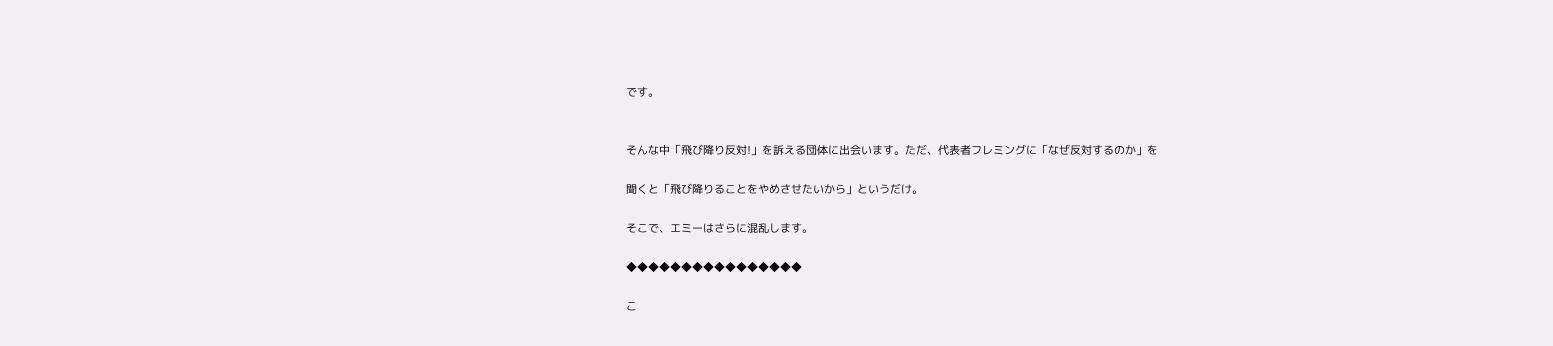です。


そんな中「飛び降り反対!」を訴える団体に出会います。ただ、代表者フレミングに「なぜ反対するのか」を

聞くと「飛び降りることをやめさせたいから」というだけ。

そこで、エミーはさらに混乱します。

◆◆◆◆◆◆◆◆◆◆◆◆◆◆◆◆

こ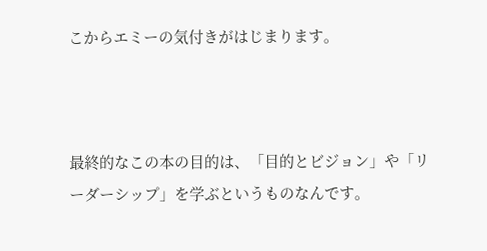こからエミーの気付きがはじまります。



最終的なこの本の目的は、「目的とビジョン」や「リーダーシップ」を学ぶというものなんです。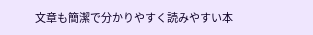文章も簡潔で分かりやすく読みやすい本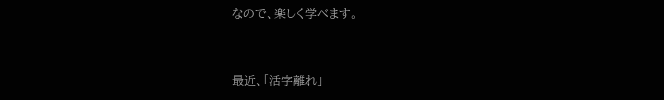なので、楽しく学べます。


最近、「活字離れ」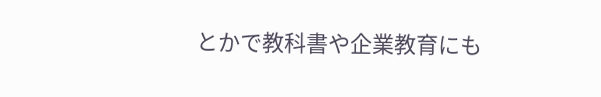とかで教科書や企業教育にも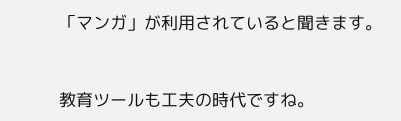「マンガ」が利用されていると聞きます。


教育ツールも工夫の時代ですね。